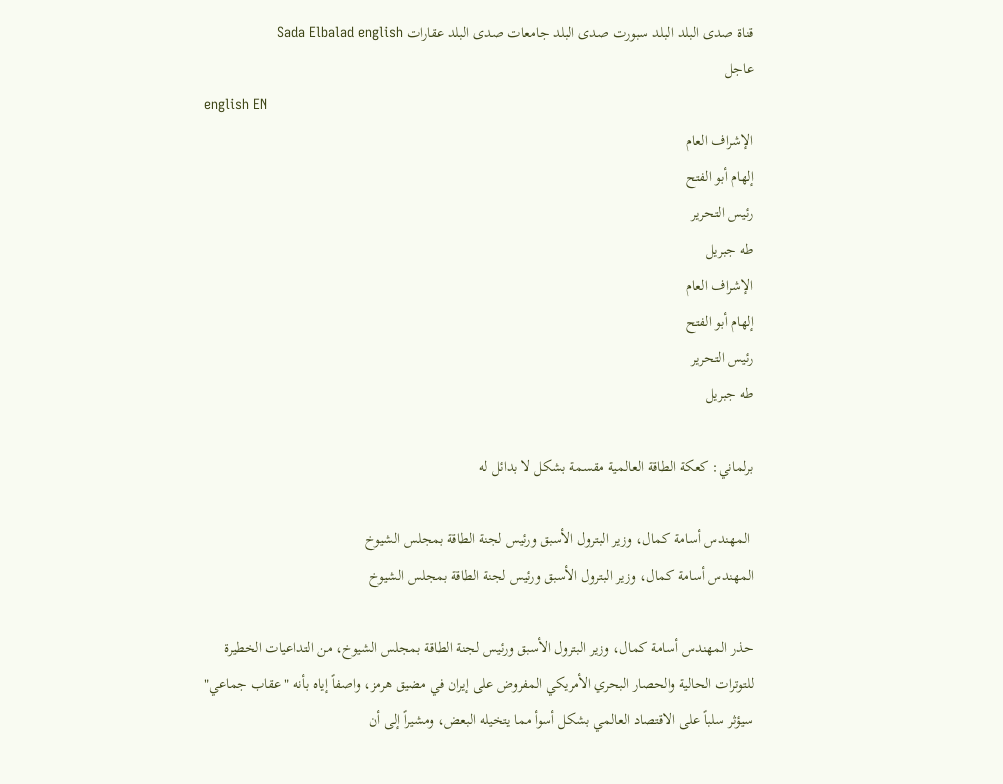قناة صدى البلد البلد سبورت صدى البلد جامعات صدى البلد عقارات Sada Elbalad english
عاجل
english EN
الإشراف العام
إلهام أبو الفتح
رئيس التحرير
طه جبريل
الإشراف العام
إلهام أبو الفتح
رئيس التحرير
طه جبريل

برلماني: كعكة الطاقة العالمية مقسمة بشكل لا بدائل له

 المهندس أسامة كمال، وزير البترول الأسبق ورئيس لجنة الطاقة بمجلس الشيوخ
المهندس أسامة كمال، وزير البترول الأسبق ورئيس لجنة الطاقة بمجلس الشيوخ

حذر المهندس أسامة كمال، وزير البترول الأسبق ورئيس لجنة الطاقة بمجلس الشيوخ، من التداعيات الخطيرة للتوترات الحالية والحصار البحري الأمريكي المفروض على إيران في مضيق هرمز، واصفاً إياه بأنه "عقاب جماعي" سيؤثر سلباً على الاقتصاد العالمي بشكل أسوأ مما يتخيله البعض، ومشيراً إلى أن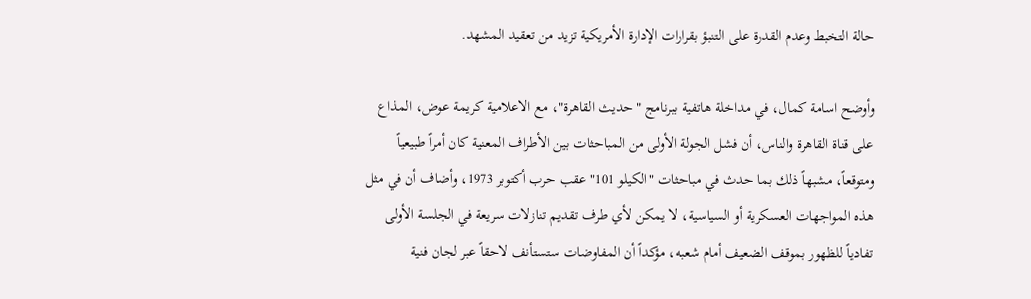حالة التخبط وعدم القدرة على التنبؤ بقرارات الإدارة الأمريكية تزيد من تعقيد المشهد.

وأوضح اسامة كمال، في مداخلة هاتفية ببرنامج "حديث القاهرة"، مع الاعلامية كريمة عوض، المذاع على قناة القاهرة والناس، أن فشل الجولة الأولى من المباحثات بين الأطراف المعنية كان أمراً طبيعياً ومتوقعاً، مشبهاً ذلك بما حدث في مباحثات "الكيلو 101" عقب حرب أكتوبر 1973، وأضاف أن في مثل هذه المواجهات العسكرية أو السياسية، لا يمكن لأي طرف تقديم تنازلات سريعة في الجلسة الأولى تفادياً للظهور بموقف الضعيف أمام شعبه، مؤكداً أن المفاوضات ستستأنف لاحقاً عبر لجان فنية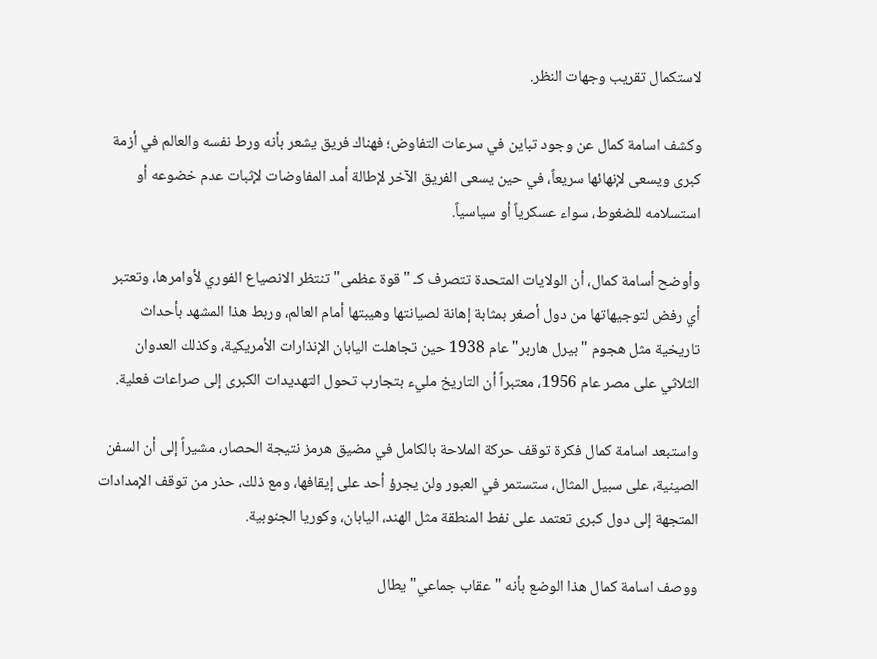لاستكمال تقريب وجهات النظر.

وكشف اسامة كمال عن وجود تباين في سرعات التفاوض؛ فهناك فريق يشعر بأنه ورط نفسه والعالم في أزمة كبرى ويسعى لإنهائها سريعاً، في حين يسعى الفريق الآخر لإطالة أمد المفاوضات لإثبات عدم خضوعه أو استسلامه للضغوط، سواء عسكرياً أو سياسياً.

وأوضح أسامة كمال، أن الولايات المتحدة تتصرف كـ "قوة عظمى" تنتظر الانصياع الفوري لأوامرها، وتعتبر أي رفض لتوجيهاتها من دول أصغر بمثابة إهانة لصيانتها وهيبتها أمام العالم، وربط هذا المشهد بأحداث تاريخية مثل هجوم "بيرل هاربر" عام 1938 حين تجاهلت اليابان الإنذارات الأمريكية، وكذلك العدوان الثلاثي على مصر عام 1956، معتبراً أن التاريخ مليء بتجارب تحول التهديدات الكبرى إلى صراعات فعلية.

واستبعد اسامة كمال فكرة توقف حركة الملاحة بالكامل في مضيق هرمز نتيجة الحصار، مشيراً إلى أن السفن الصينية، على سبيل المثال، ستستمر في العبور ولن يجرؤ أحد على إيقافها، ومع ذلك، حذر من توقف الإمدادات المتجهة إلى دول كبرى تعتمد على نفط المنطقة مثل الهند، اليابان، وكوريا الجنوبية.

ووصف اسامة كمال هذا الوضع بأنه "عقاب جماعي" يطال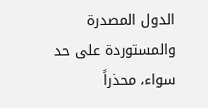الدول المصدرة والمستوردة على حد سواء، محذراً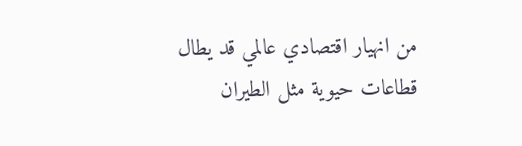من انهيار اقتصادي عالمي قد يطال قطاعات حيوية مثل الطيران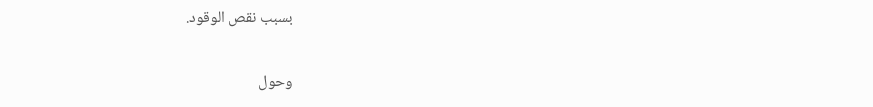بسبب نقص الوقود.

وحول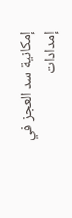إمكانية سد العجز في إمدادات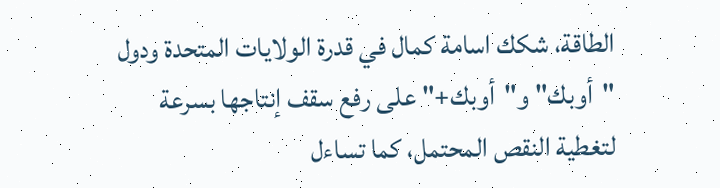الطاقة، شكك اسامة كمال في قدرة الولايات المتحدة ودول "أوبك" و"أوبك+" على رفع سقف إنتاجها بسرعة لتغطية النقص المحتمل، كما تساءل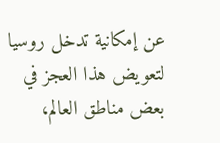عن إمكانية تدخل روسيا لتعويض هذا العجز في بعض مناطق العالم،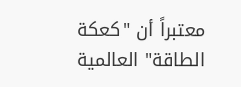معتبراً أن "كعكة الطاقة" العالمية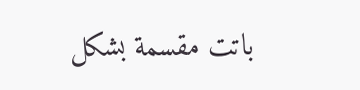باتت مقسمة بشكل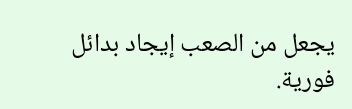يجعل من الصعب إيجاد بدائل فورية.